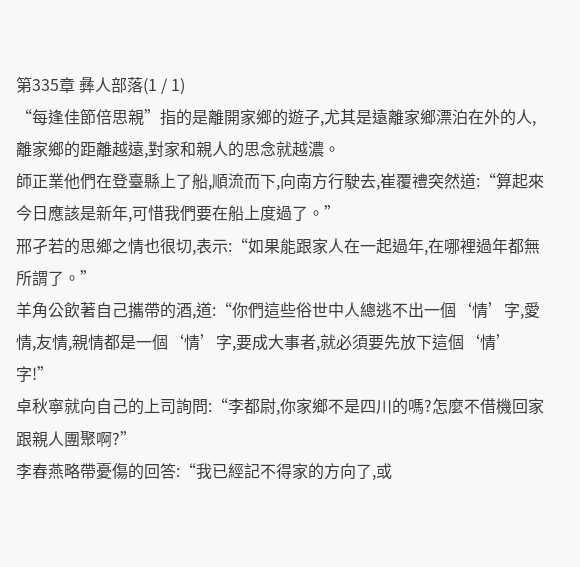第335章 彝人部落(1 / 1)
“每逢佳節倍思親”指的是離開家鄉的遊子,尤其是遠離家鄉漂泊在外的人,離家鄉的距離越遠,對家和親人的思念就越濃。
師正業他們在登臺縣上了船,順流而下,向南方行駛去,崔覆禮突然道:“算起來今日應該是新年,可惜我們要在船上度過了。”
邢孑若的思鄉之情也很切,表示:“如果能跟家人在一起過年,在哪裡過年都無所謂了。”
羊角公飲著自己攜帶的酒,道:“你們這些俗世中人總逃不出一個‘情’字,愛情,友情,親情都是一個‘情’字,要成大事者,就必須要先放下這個‘情’字!”
卓秋寧就向自己的上司詢問:“李都尉,你家鄉不是四川的嗎?怎麼不借機回家跟親人團聚啊?”
李春燕略帶憂傷的回答:“我已經記不得家的方向了,或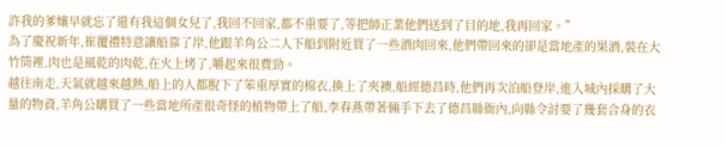許我的爹孃早就忘了還有我這個女兒了,我回不回家,都不重要了,等把師正業他們送到了目的地,我再回家。”
為了慶祝新年,崔覆禮特意讓船靠了岸,他跟羊角公二人下船到附近買了一些酒肉回來,他們帶回來的卻是當地產的果酒,裝在大竹筒裡,肉也是風乾的肉乾,在火上烤了,嚼起來很費勁。
越往南走,天氣就越來越熱,船上的人都脫下了笨重厚實的棉衣,換上了夾襖,船經德昌時,他們再次泊船登岸,進入城內採購了大量的物資,羊角公購買了一些當地所產很奇怪的植物帶上了船,李春燕帶著倆手下去了德昌縣衙內,向縣令討要了幾套合身的衣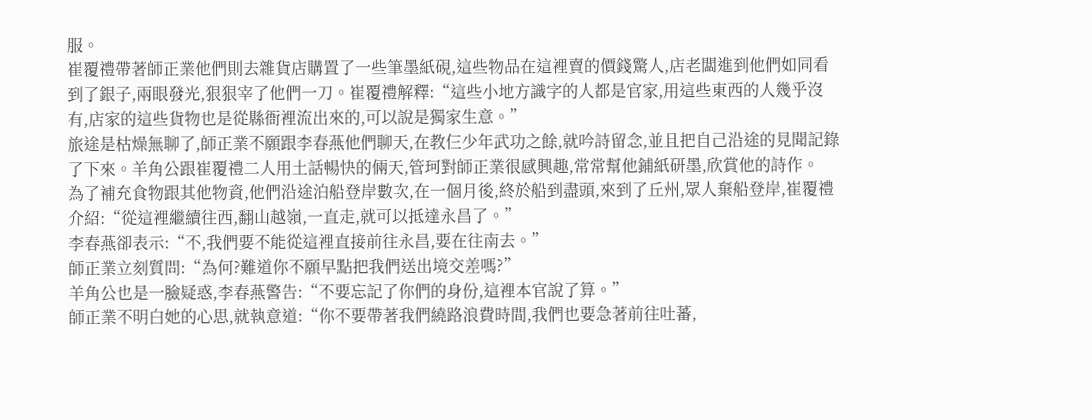服。
崔覆禮帶著師正業他們則去雜貨店購置了一些筆墨紙硯,這些物品在這裡賣的價錢驚人,店老闆進到他們如同看到了銀子,兩眼發光,狠狠宰了他們一刀。崔覆禮解釋:“這些小地方識字的人都是官家,用這些東西的人幾乎沒有,店家的這些貨物也是從縣衙裡流出來的,可以說是獨家生意。”
旅途是枯燥無聊了,師正業不願跟李春燕他們聊天,在教仨少年武功之餘,就吟詩留念,並且把自己沿途的見聞記錄了下來。羊角公跟崔覆禮二人用土話暢快的倆天,管珂對師正業很感興趣,常常幫他鋪紙研墨,欣賞他的詩作。
為了補充食物跟其他物資,他們沿途泊船登岸數次,在一個月後,終於船到盡頭,來到了丘州,眾人棄船登岸,崔覆禮介紹:“從這裡繼續往西,翻山越嶺,一直走,就可以抵達永昌了。”
李春燕卻表示:“不,我們要不能從這裡直接前往永昌,要在往南去。”
師正業立刻質問:“為何?難道你不願早點把我們送出境交差嗎?”
羊角公也是一臉疑惑,李春燕警告:“不要忘記了你們的身份,這裡本官說了算。”
師正業不明白她的心思,就執意道:“你不要帶著我們繞路浪費時間,我們也要急著前往吐蕃,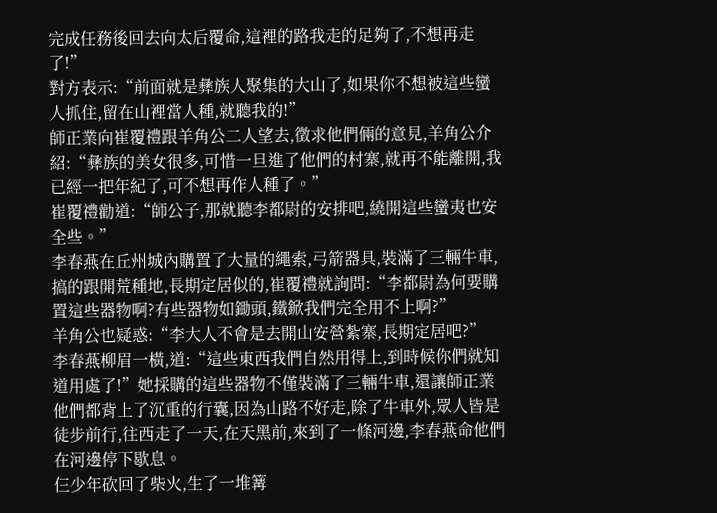完成任務後回去向太后覆命,這裡的路我走的足夠了,不想再走了!”
對方表示:“前面就是彝族人聚集的大山了,如果你不想被這些蠻人抓住,留在山裡當人種,就聽我的!”
師正業向崔覆禮跟羊角公二人望去,徵求他們倆的意見,羊角公介紹:“彝族的美女很多,可惜一旦進了他們的村寨,就再不能離開,我已經一把年紀了,可不想再作人種了。”
崔覆禮勸道:“師公子,那就聽李都尉的安排吧,繞開這些蠻夷也安全些。”
李春燕在丘州城內購置了大量的繩索,弓箭器具,裝滿了三輛牛車,搞的跟開荒種地,長期定居似的,崔覆禮就詢問:“李都尉為何要購置這些器物啊?有些器物如鋤頭,鐵鍁我們完全用不上啊?”
羊角公也疑惑:“李大人不會是去開山安營紮寨,長期定居吧?”
李春燕柳眉一橫,道:“這些東西我們自然用得上,到時候你們就知道用處了!”她採購的這些器物不僅裝滿了三輛牛車,還讓師正業他們都背上了沉重的行囊,因為山路不好走,除了牛車外,眾人皆是徒步前行,往西走了一天,在天黑前,來到了一條河邊,李春燕命他們在河邊停下歇息。
仨少年砍回了柴火,生了一堆篝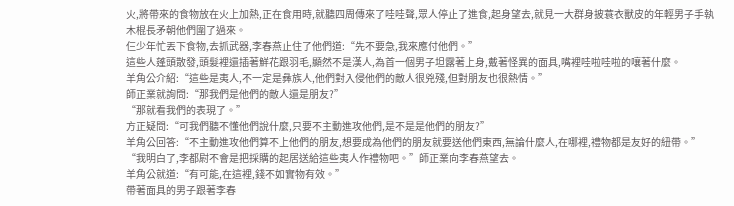火,將帶來的食物放在火上加熱,正在食用時,就聽四周傳來了哇哇聲,眾人停止了進食,起身望去,就見一大群身披蓑衣獸皮的年輕男子手執木棍長矛朝他們圍了過來。
仨少年忙丟下食物,去抓武器,李春燕止住了他們道:“先不要急,我來應付他們。”
這些人蓬頭散發,頭髮裡還插著鮮花跟羽毛,顯然不是漢人,為首一個男子坦露著上身,戴著怪異的面具,嘴裡哇啦哇啦的嚷著什麼。
羊角公介紹:“這些是夷人,不一定是彝族人,他們對入侵他們的敵人很兇殘,但對朋友也很熱情。”
師正業就詢問:“那我們是他們的敵人還是朋友?”
“那就看我們的表現了。”
方正疑問:“可我們聽不懂他們說什麼,只要不主動進攻他們,是不是是他們的朋友?”
羊角公回答:“不主動進攻他們算不上他們的朋友,想要成為他們的朋友就要送他們東西,無論什麼人,在哪裡,禮物都是友好的紐帶。”
“我明白了,李都尉不會是把採購的起居送給這些夷人作禮物吧。”師正業向李春燕望去。
羊角公就道:“有可能,在這裡,錢不如實物有效。”
帶著面具的男子跟著李春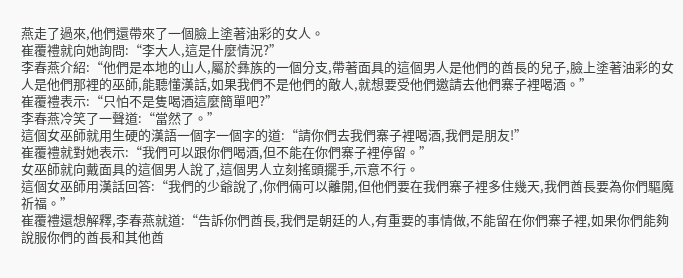燕走了過來,他們還帶來了一個臉上塗著油彩的女人。
崔覆禮就向她詢問:“李大人,這是什麼情況?”
李春燕介紹:“他們是本地的山人,屬於彝族的一個分支,帶著面具的這個男人是他們的酋長的兒子,臉上塗著油彩的女人是他們那裡的巫師,能聽懂漢話,如果我們不是他們的敵人,就想要受他們邀請去他們寨子裡喝酒。”
崔覆禮表示:“只怕不是隻喝酒這麼簡單吧?”
李春燕冷笑了一聲道:“當然了。”
這個女巫師就用生硬的漢語一個字一個字的道:“請你們去我們寨子裡喝酒,我們是朋友!”
崔覆禮就對她表示:“我們可以跟你們喝酒,但不能在你們寨子裡停留。”
女巫師就向戴面具的這個男人說了,這個男人立刻搖頭擺手,示意不行。
這個女巫師用漢話回答:“我們的少爺說了,你們倆可以離開,但他們要在我們寨子裡多住幾天,我們酋長要為你們驅魔祈福。”
崔覆禮還想解釋,李春燕就道:“告訴你們酋長,我們是朝廷的人,有重要的事情做,不能留在你們寨子裡,如果你們能夠說服你們的酋長和其他酋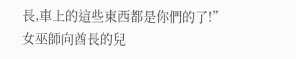長,車上的這些東西都是你們的了!”
女巫師向酋長的兒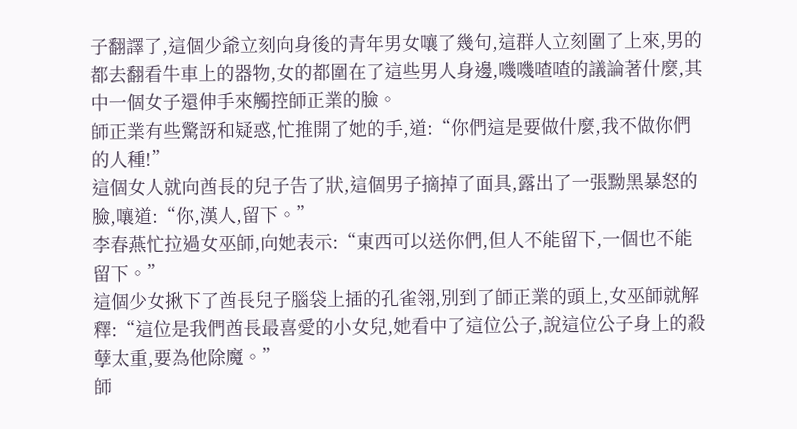子翻譯了,這個少爺立刻向身後的青年男女嚷了幾句,這群人立刻圍了上來,男的都去翻看牛車上的器物,女的都圍在了這些男人身邊,嘰嘰喳喳的議論著什麼,其中一個女子還伸手來觸控師正業的臉。
師正業有些驚訝和疑惑,忙推開了她的手,道:“你們這是要做什麼,我不做你們的人種!”
這個女人就向酋長的兒子告了狀,這個男子摘掉了面具,露出了一張黝黑暴怒的臉,嚷道:“你,漢人,留下。”
李春燕忙拉過女巫師,向她表示:“東西可以送你們,但人不能留下,一個也不能留下。”
這個少女揪下了酋長兒子腦袋上插的孔雀翎,別到了師正業的頭上,女巫師就解釋:“這位是我們酋長最喜愛的小女兒,她看中了這位公子,說這位公子身上的殺孽太重,要為他除魔。”
師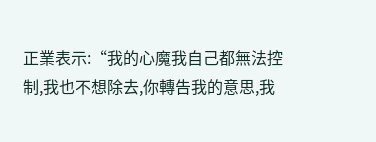正業表示:“我的心魔我自己都無法控制,我也不想除去,你轉告我的意思,我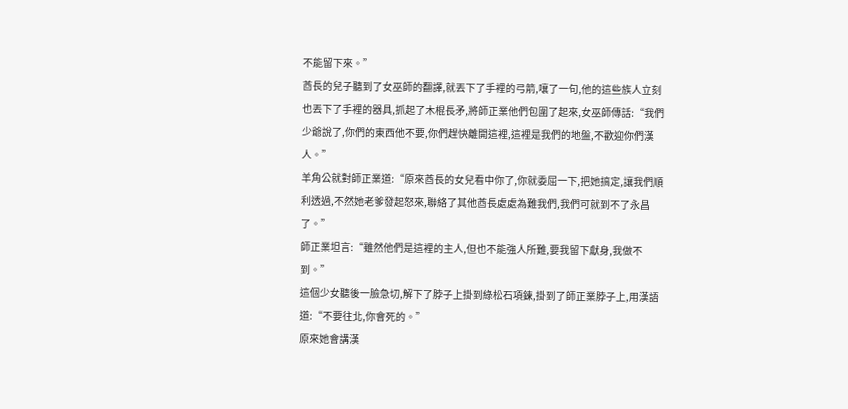不能留下來。”
酋長的兒子聽到了女巫師的翻譯,就丟下了手裡的弓箭,嚷了一句,他的這些族人立刻也丟下了手裡的器具,抓起了木棍長矛,將師正業他們包圍了起來,女巫師傳話:“我們少爺說了,你們的東西他不要,你們趕快離開這裡,這裡是我們的地盤,不歡迎你們漢人。”
羊角公就對師正業道:“原來酋長的女兒看中你了,你就委屈一下,把她搞定,讓我們順利透過,不然她老爹發起怒來,聯絡了其他酋長處處為難我們,我們可就到不了永昌了。”
師正業坦言:“雖然他們是這裡的主人,但也不能強人所難,要我留下獻身,我做不到。”
這個少女聽後一臉急切,解下了脖子上掛到綠松石項鍊,掛到了師正業脖子上,用漢語道:“不要往北,你會死的。”
原來她會講漢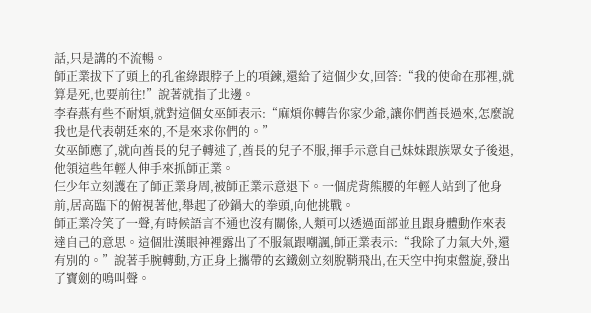話,只是講的不流暢。
師正業拔下了頭上的孔雀綠跟脖子上的項鍊,還給了這個少女,回答:“我的使命在那裡,就算是死,也要前往!”說著就指了北邊。
李春燕有些不耐煩,就對這個女巫師表示:“麻煩你轉告你家少爺,讓你們酋長過來,怎麼說我也是代表朝廷來的,不是來求你們的。”
女巫師應了,就向酋長的兒子轉述了,酋長的兒子不服,揮手示意自己妹妹跟族眾女子後退,他領這些年輕人伸手來抓師正業。
仨少年立刻護在了師正業身周,被師正業示意退下。一個虎背熊腰的年輕人站到了他身前,居高臨下的俯視著他,舉起了砂鍋大的拳頭,向他挑戰。
師正業冷笑了一聲,有時候語言不通也沒有關係,人類可以透過面部並且跟身體動作來表達自己的意思。這個壯漢眼神裡露出了不服氣跟嘲諷,師正業表示:“我除了力氣大外,還有別的。”說著手腕轉動,方正身上攜帶的玄鐵劍立刻脫鞘飛出,在天空中拘束盤旋,發出了寶劍的鳴叫聲。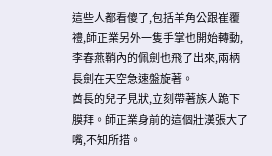這些人都看傻了,包括羊角公跟崔覆禮,師正業另外一隻手掌也開始轉動,李春燕鞘內的佩劍也飛了出來,兩柄長劍在天空急速盤旋著。
酋長的兒子見狀,立刻帶著族人跪下膜拜。師正業身前的這個壯漢張大了嘴,不知所措。